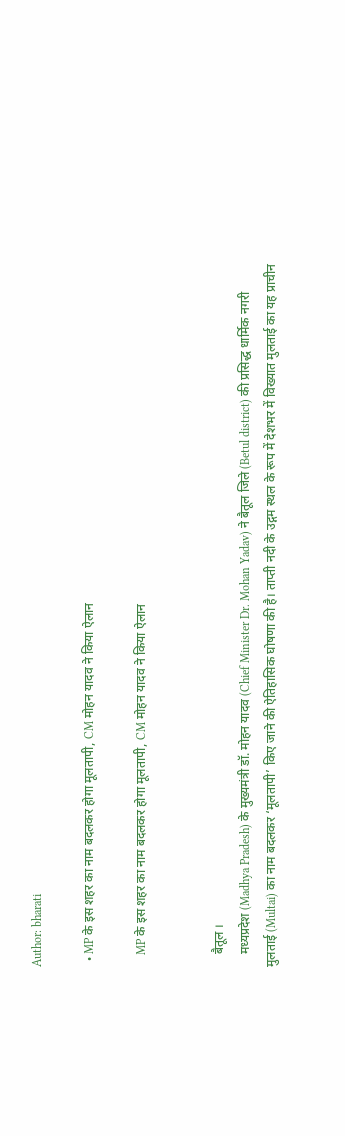Author: bharati

  • MP के इस शहर का नाम बदलकर होगा मूलतापी, CM मोहन यादव ने किया ऐलान

    MP के इस शहर का नाम बदलकर होगा मूलतापी, CM मोहन यादव ने किया ऐलान


    बैतूल ।
    मध्यप्रदेश (Madhya Pradesh) के मुख्यमंत्री डॉ. मोहन यादव (Chief Minister Dr. Mohan Yadav) ने बैतूल जिले (Betul district) की प्रसिद्ध धार्मिक नगरी मुलताई (Multai) का नाम बदलकर ‘मूलतापी’ किए जाने की ऐतिहासिक घोषणा की है। ताप्ती नदी के उद्गम स्थल के रूप में देशभर में विख्यात मुलताई का यह प्राचीन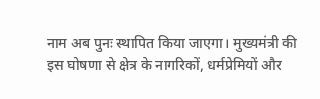नाम अब पुनः स्थापित किया जाएगा। मुख्यमंत्री की इस घोषणा से क्षेत्र के नागरिकों, धर्मप्रेमियों और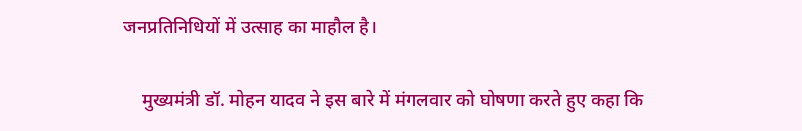जनप्रतिनिधियों में उत्साह का माहौल है।

    मुख्यमंत्री डॉ. मोहन यादव ने इस बारे में मंगलवार को घोषणा करते हुए कहा कि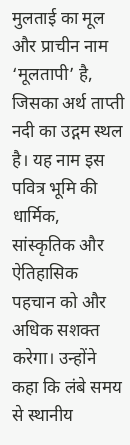मुलताई का मूल और प्राचीन नाम ‘मूलतापी’ है, जिसका अर्थ ताप्ती नदी का उद्गम स्थल है। यह नाम इस पवित्र भूमि की धार्मिक, सांस्कृतिक और ऐतिहासिक पहचान को और अधिक सशक्त करेगा। उन्होंने कहा कि लंबे समय से स्थानीय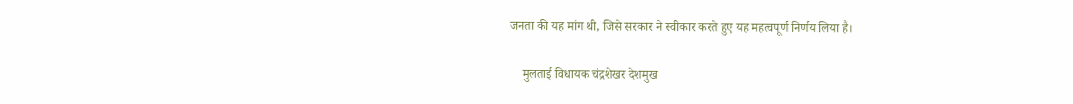जनता की यह मांग थी, जिसे सरकार ने स्वीकार करते हुए यह महत्वपूर्ण निर्णय लिया है।

    मुलताई विधायक चंद्रशेखर देशमुख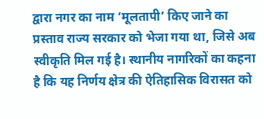द्वारा नगर का नाम ‘मूलतापी’ किए जाने का प्रस्ताव राज्य सरकार को भेजा गया था, जिसे अब स्वीकृति मिल गई है। स्थानीय नागरिकों का कहना है कि यह निर्णय क्षेत्र की ऐतिहासिक विरासत को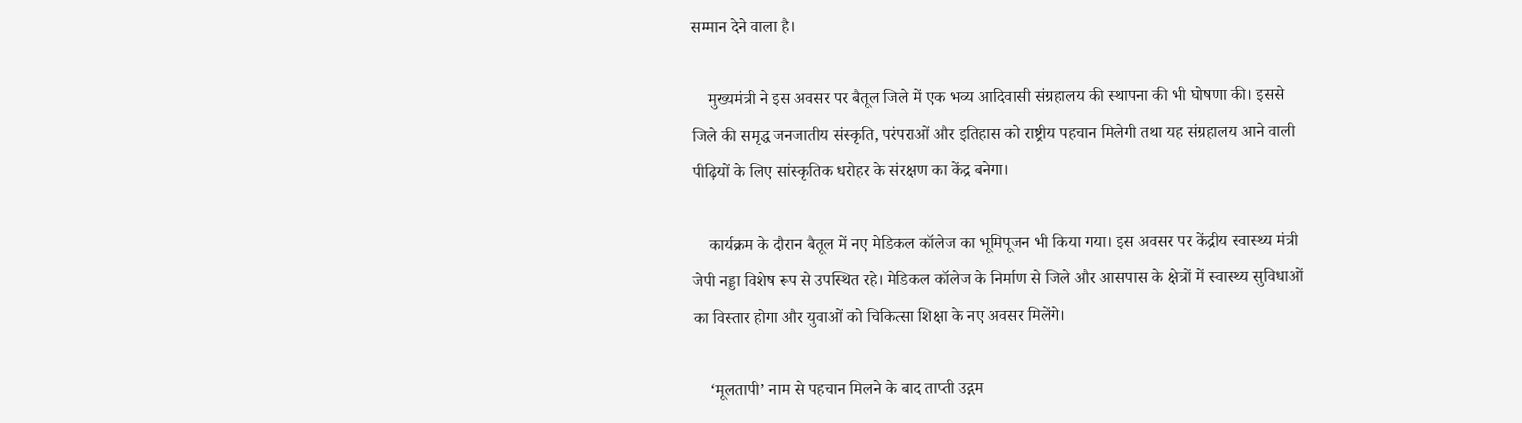सम्मान देने वाला है।

    मुख्यमंत्री ने इस अवसर पर बैतूल जिले में एक भव्य आदिवासी संग्रहालय की स्थापना की भी घोषणा की। इससे जिले की समृद्ध जनजातीय संस्कृति, परंपराओं और इतिहास को राष्ट्रीय पहचान मिलेगी तथा यह संग्रहालय आने वाली पीढ़ियों के लिए सांस्कृतिक धरोहर के संरक्षण का केंद्र बनेगा।

    कार्यक्रम के दौरान बैतूल में नए मेडिकल कॉलेज का भूमिपूजन भी किया गया। इस अवसर पर केंद्रीय स्वास्थ्य मंत्री जेपी नड्डा विशेष रूप से उपस्थित रहे। मेडिकल कॉलेज के निर्माण से जिले और आसपास के क्षेत्रों में स्वास्थ्य सुविधाओं का विस्तार होगा और युवाओं को चिकित्सा शिक्षा के नए अवसर मिलेंगे।

    ‘मूलतापी’ नाम से पहचान मिलने के बाद ताप्ती उद्गम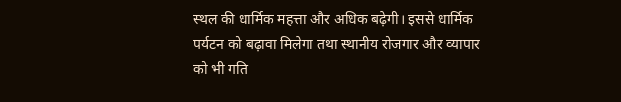स्थल की धार्मिक महत्ता और अधिक बढ़ेगी। इससे धार्मिक पर्यटन को बढ़ावा मिलेगा तथा स्थानीय रोजगार और व्यापार को भी गति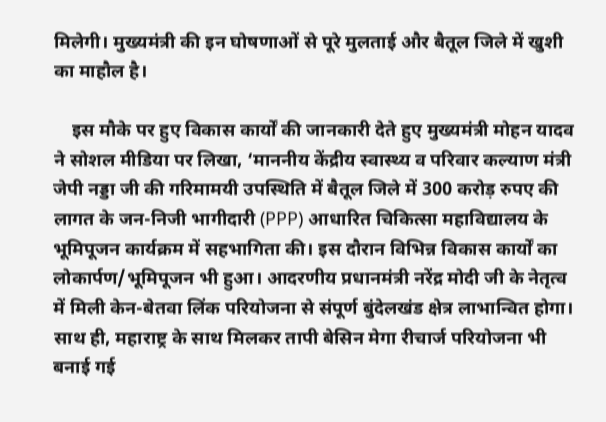मिलेगी। मुख्यमंत्री की इन घोषणाओं से पूरे मुलताई और बैतूल जिले में खुशी का माहौल है।

    इस मौके पर हुए विकास कार्यों की जानकारी देते हुए मुख्यमंत्री मोहन यादव ने सोशल मीडिया पर लिखा, ‘माननीय केंद्रीय स्वास्थ्य व परिवार कल्याण मंत्री जेपी नड्डा जी की गरिमामयी उपस्थिति में बैतूल जिले में 300 करोड़ रुपए की लागत के जन-निजी भागीदारी (PPP) आधारित चिकित्सा महाविद्यालय के भूमिपूजन कार्यक्रम में सहभागिता की। इस दौरान विभिन्न विकास कार्यों का लोकार्पण/भूमिपूजन भी हुआ। आदरणीय प्रधानमंत्री नरेंद्र मोदी जी के नेतृत्व में मिली केन-बेतवा लिंक परियोजना से संपूर्ण बुंदेलखंड क्षेत्र लाभान्वित होगा। साथ ही, महाराष्ट्र के साथ मिलकर तापी बेसिन मेगा रीचार्ज परियोजना भी बनाई गई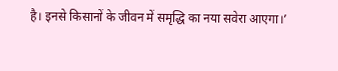है। इनसे किसानों के जीवन में समृद्धि का नया सवेरा आएगा।’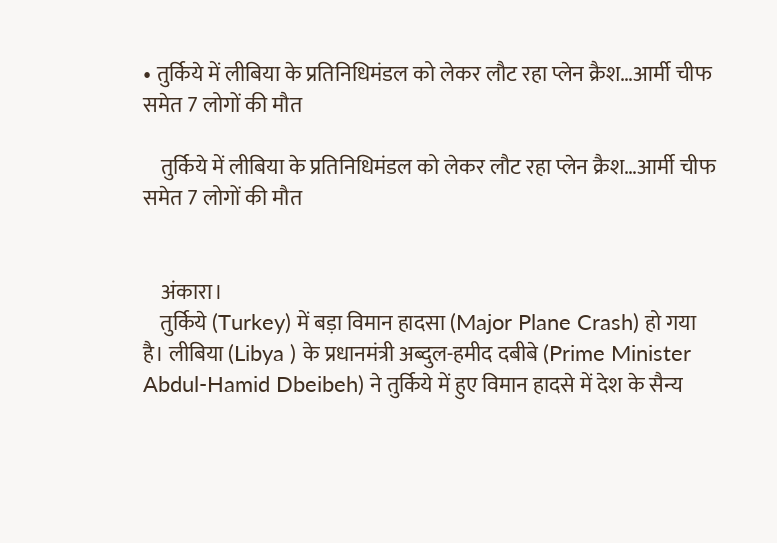• तुर्किये में लीबिया के प्रतिनिधिमंडल को लेकर लौट रहा प्लेन क्रैश…आर्मी चीफ समेत 7 लोगों की मौत

    तुर्किये में लीबिया के प्रतिनिधिमंडल को लेकर लौट रहा प्लेन क्रैश…आर्मी चीफ समेत 7 लोगों की मौत


    अंकारा।
    तुर्किये (Turkey) में बड़ा विमान हादसा (Major Plane Crash) हो गया है। लीबिया (Libya ) के प्रधानमंत्री अब्दुल-हमीद दबीबे (Prime Minister Abdul-Hamid Dbeibeh) ने तुर्किये में हुए विमान हादसे में देश के सैन्य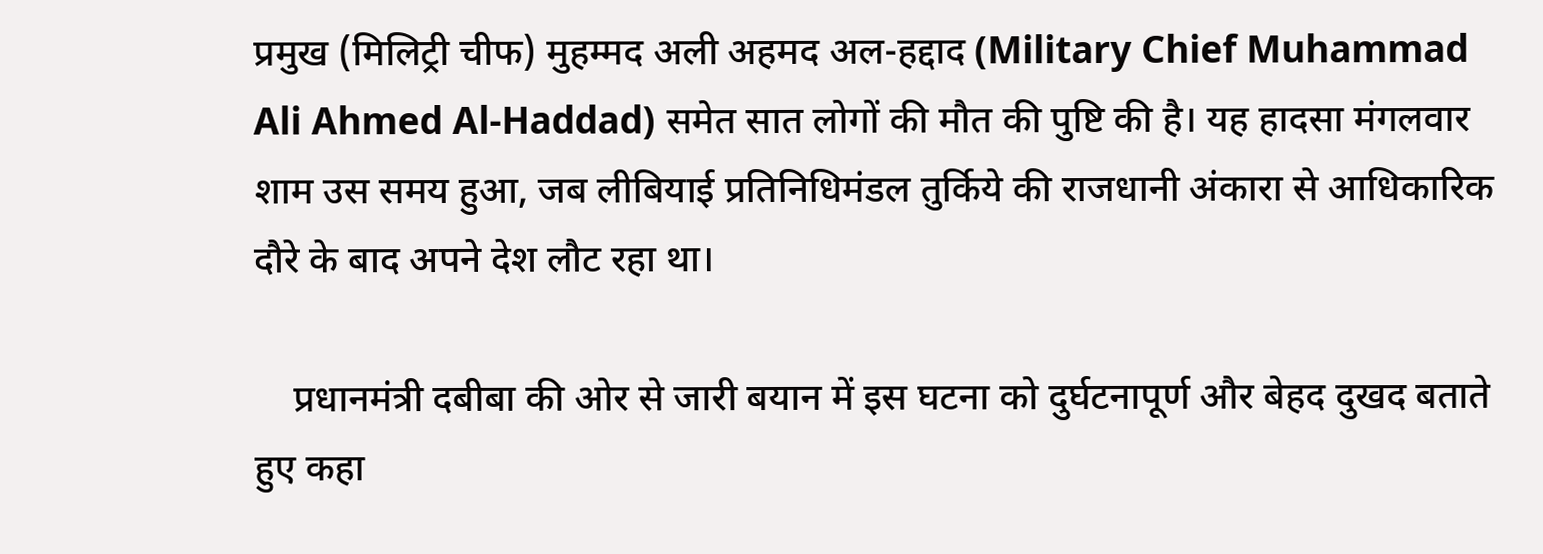प्रमुख (मिलिट्री चीफ) मुहम्मद अली अहमद अल-हद्दाद (Military Chief Muhammad Ali Ahmed Al-Haddad) समेत सात लोगों की मौत की पुष्टि की है। यह हादसा मंगलवार शाम उस समय हुआ, जब लीबियाई प्रतिनिधिमंडल तुर्किये की राजधानी अंकारा से आधिकारिक दौरे के बाद अपने देश लौट रहा था।

    प्रधानमंत्री दबीबा की ओर से जारी बयान में इस घटना को दुर्घटनापूर्ण और बेहद दुखद बताते हुए कहा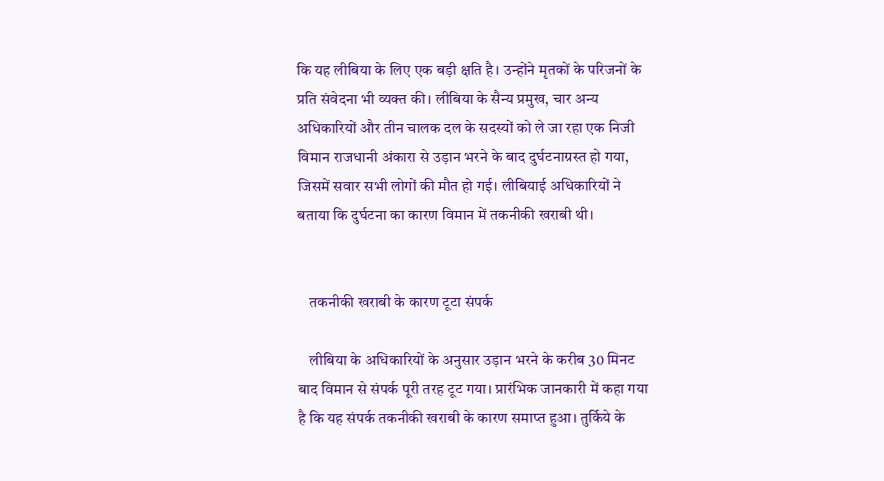कि यह लीबिया के लिए एक बड़ी क्षति है। उन्होंने मृतकों के परिजनों के प्रति संवेदना भी व्यक्त की। लीबिया के सैन्य प्रमुख, चार अन्य अधिकारियों और तीन चालक दल के सदस्यों को ले जा रहा एक निजी विमान राजधानी अंकारा से उड़ान भरने के बाद दुर्घटनाग्रस्त हो गया, जिसमें सवार सभी लोगों की मौत हो गई। लीबियाई अधिकारियों ने बताया कि दुर्घटना का कारण विमान में तकनीकी खराबी थी।


    तकनीकी खराबी के कारण टूटा संपर्क

    लीबिया के अधिकारियों के अनुसार उड़ान भरने के करीब 30 मिनट बाद विमान से संपर्क पूरी तरह टूट गया। प्रारंभिक जानकारी में कहा गया है कि यह संपर्क तकनीकी खराबी के कारण समाप्त हुआ। तुर्किये के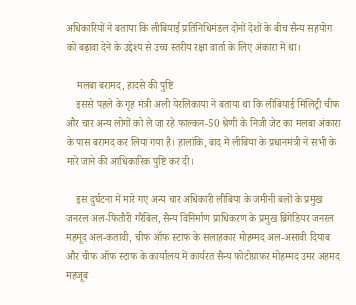अधिकारियों ने बताया कि लीबियाई प्रतिनिधिमंडल दोनों देशों के बीच सैन्य सहयोग को बढ़ावा देने के उद्देश्य से उच्च स्तरीय रक्षा वार्ता के लिए अंकारा में था।

    मलबा बरामद, हादसे की पुष्टि
    इससे पहले के गृह मंत्री अली येरलिकाया ने बताया था कि लीबियाई मिलिट्री चीफ और चार अन्य लोगों को ले जा रहे फाल्कन-50 श्रेणी के निजी जेट का मलबा अंकारा के पास बरामद कर लिया गया है। हालांकि, बाद में लीबिया के प्रधानमंत्री ने सभी के मारे जाने की आधिकारिक पुष्टि कर दी।

    इस दुर्घटना में मारे गए अन्य चार अधिकारी लीबिया के जमीनी बलों के प्रमुख जनरल अल-फितौरी गरैबिल, सैन्य विनिर्माण प्राधिकरण के प्रमुख ब्रिगेडियर जनरल महमूद अल-कतावी, चीफ ऑफ स्टाफ के सलाहकार मोहम्मद अल-असावी दियाब और चीफ ऑफ स्टाफ के कार्यालय में कार्यरत सैन्य फोटोग्राफर मोहम्मद उमर अहमद महजूब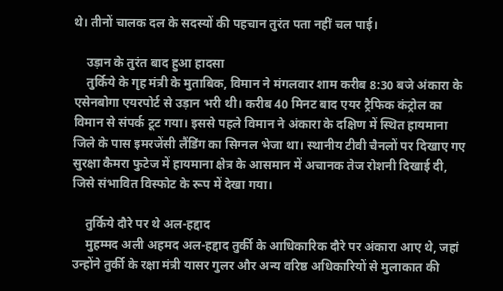थे। तीनों चालक दल के सदस्यों की पहचान तुरंत पता नहीं चल पाई।

    उड़ान के तुरंत बाद हुआ हादसा
    तुर्किये के गृह मंत्री के मुताबिक, विमान ने मंगलवार शाम करीब 8:30 बजे अंकारा के एसेनबोगा एयरपोर्ट से उड़ान भरी थी। करीब 40 मिनट बाद एयर ट्रैफिक कंट्रोल का विमान से संपर्क टूट गया। इससे पहले विमान ने अंकारा के दक्षिण में स्थित हायमाना जिले के पास इमरजेंसी लैंडिंग का सिग्नल भेजा था। स्थानीय टीवी चैनलों पर दिखाए गए सुरक्षा कैमरा फुटेज में हायमाना क्षेत्र के आसमान में अचानक तेज रोशनी दिखाई दी, जिसे संभावित विस्फोट के रूप में देखा गया।

    तुर्किये दौरे पर थे अल-हद्दाद
    मुहम्मद अली अहमद अल-हद्दाद तुर्की के आधिकारिक दौरे पर अंकारा आए थे, जहां उन्होंने तुर्की के रक्षा मंत्री यासर गुलर और अन्य वरिष्ठ अधिकारियों से मुलाकात की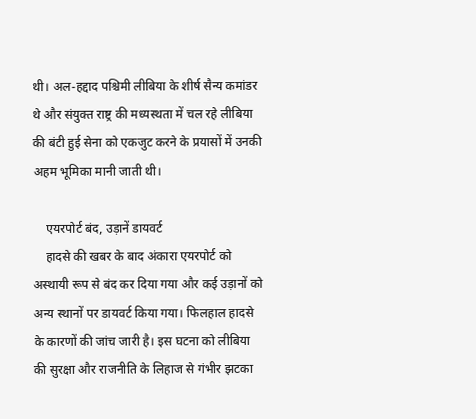थी। अल-हद्दाद पश्चिमी लीबिया के शीर्ष सैन्य कमांडर थे और संयुक्त राष्ट्र की मध्यस्थता में चल रहे लीबिया की बंटी हुई सेना को एकजुट करने के प्रयासों में उनकी अहम भूमिका मानी जाती थी।

    एयरपोर्ट बंद, उड़ानें डायवर्ट
    हादसे की खबर के बाद अंकारा एयरपोर्ट को अस्थायी रूप से बंद कर दिया गया और कई उड़ानों को अन्य स्थानों पर डायवर्ट किया गया। फिलहाल हादसे के कारणों की जांच जारी है। इस घटना को लीबिया की सुरक्षा और राजनीति के लिहाज से गंभीर झटका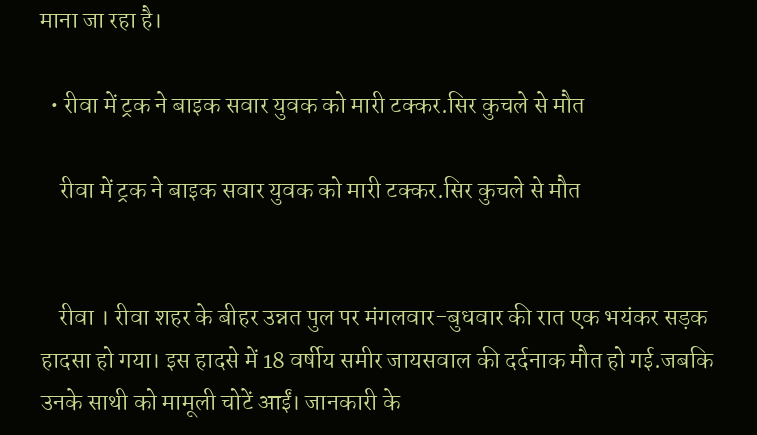माना जा रहा है।

  • रीवा में ट्रक ने बाइक सवार युवक को मारी टक्कर.सिर कुचले से मौत

    रीवा में ट्रक ने बाइक सवार युवक को मारी टक्कर.सिर कुचले से मौत


    रीवा । रीवा शहर के बीहर उन्नत पुल पर मंगलवार-बुधवार की रात एक भयंकर सड़क हादसा हो गया। इस हादसे में 18 वर्षीय समीर जायसवाल की दर्दनाक मौत हो गई.जबकि उनके साथी को मामूली चोटें आईं। जानकारी के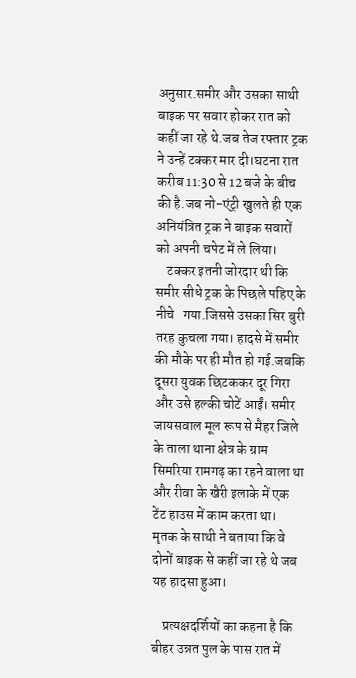अनुसार.समीर और उसका साथी बाइक पर सवार होकर रात को कहीं जा रहे थे.जब तेज रफ्तार ट्रक ने उन्हें टक्कर मार दी।घटना रात करीब 11:30 से 12 बजे के बीच की है.जब नो-एंट्री खुलते ही एक अनियंत्रित ट्रक ने बाइक सवारों को अपनी चपेट में ले लिया।
    टक्कर इतनी जोरदार थी कि समीर सीधे ट्रक के पिछले पहिए के नीचे   गया.जिससे उसका सिर बुरी तरह कुचला गया। हादसे में समीर की मौके पर ही मौत हो गई.जबकि दूसरा युवक छिटककर दूर गिरा और उसे हल्की चोटें आईं। समीर जायसवाल मूल रूप से मैहर जिले के ताला थाना क्षेत्र के ग्राम सिमरिया रामगढ़ का रहने वाला था और रीवा के खैरी इलाके में एक टेंट हाउस में काम करता था। मृतक के साथी ने बताया कि वे दोनों बाइक से कहीं जा रहे थे जब यह हादसा हुआ।

    प्रत्यक्षदर्शियों का कहना है कि बीहर उन्नत पुल के पास रात में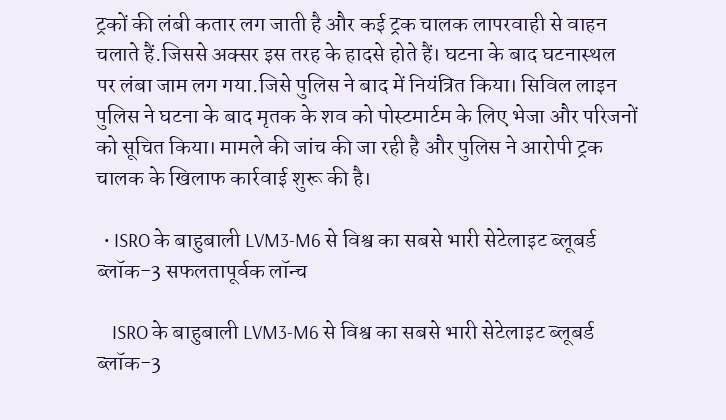ट्रकों की लंबी कतार लग जाती है और कई ट्रक चालक लापरवाही से वाहन चलाते हैं.जिससे अक्सर इस तरह के हादसे होते हैं। घटना के बाद घटनास्थल पर लंबा जाम लग गया.जिसे पुलिस ने बाद में नियंत्रित किया। सिविल लाइन पुलिस ने घटना के बाद मृतक के शव को पोस्टमार्टम के लिए भेजा और परिजनों को सूचित किया। मामले की जांच की जा रही है और पुलिस ने आरोपी ट्रक चालक के खिलाफ कार्रवाई शुरू की है।

  • ISRO के बाहुबाली LVM3-M6 से विश्व का सबसे भारी सेटेलाइट ब्लूबर्ड ब्लॉक-3 सफलतापूर्वक लॉन्च

    ISRO के बाहुबाली LVM3-M6 से विश्व का सबसे भारी सेटेलाइट ब्लूबर्ड ब्लॉक-3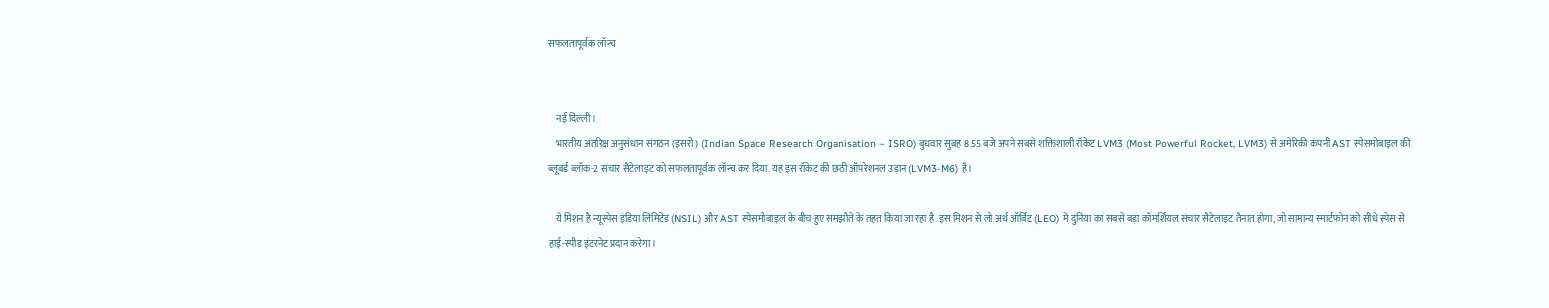सफलतापूर्वक लॉन्च


    नई दिल्ली।
    भारतीय अंतरिक्ष अनुसंधान संगठन (इसरो) (Indian Space Research Organisation – ISRO) बुधवार सुबह 8.55 बजे अपने सबसे शक्तिशाली रॉकेट LVM3 (Most Powerful Rocket, LVM3) से अमेरिकी कंपनी AST स्पेसमोबाइल की ब्लूबर्ड ब्लॉक-2 संचार सैटेलाइट को सफलतापूर्वक लॉन्च कर दिया. यह इस रॉकेट की छठी ऑपरेशनल उड़ान (LVM3-M6) है।

    ये मिशन है न्यूस्पेस इंडिया लिमिटेड (NSIL) और AST स्पेसमोबाइल के बीच हुए समझौते के तहत किया जा रहा है. इस मिशन से लो अर्थ ऑर्बिट (LEO) में दुनिया का सबसे बड़ा कॉमर्शियल संचार सैटेलाइट तैनात होगा, जो सामान्य स्मार्टफोन को सीधे स्पेस से हाई-स्पीड इंटरनेट प्रदान करेगा।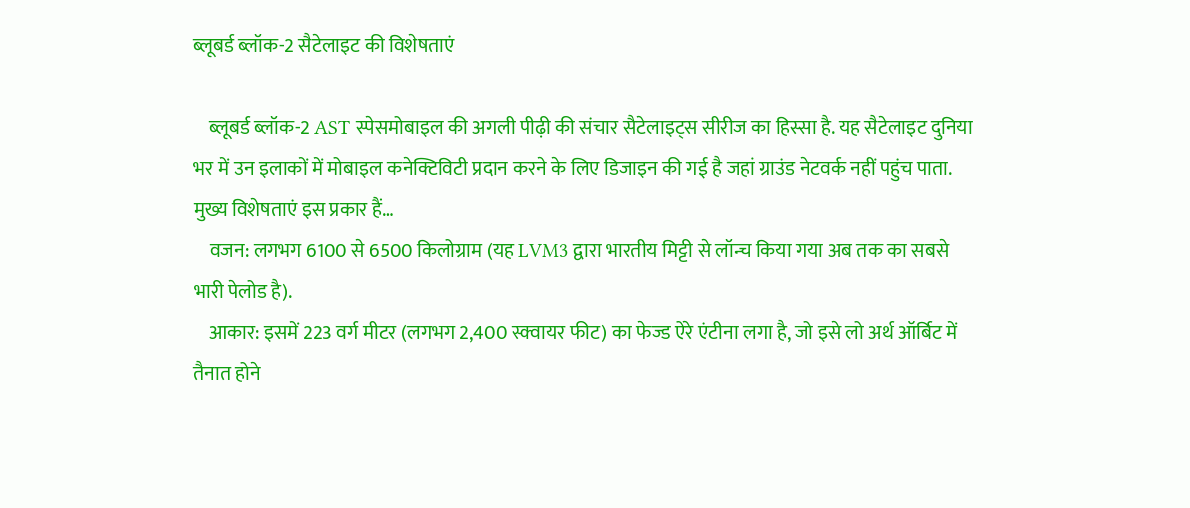ब्लूबर्ड ब्लॉक-2 सैटेलाइट की विशेषताएं

    ब्लूबर्ड ब्लॉक-2 AST स्पेसमोबाइल की अगली पीढ़ी की संचार सैटेलाइट्स सीरीज का हिस्सा है. यह सैटेलाइट दुनिया भर में उन इलाकों में मोबाइल कनेक्टिविटी प्रदान करने के लिए डिजाइन की गई है जहां ग्राउंड नेटवर्क नहीं पहुंच पाता. मुख्य विशेषताएं इस प्रकार हैं…
    वजन: लगभग 6100 से 6500 किलोग्राम (यह LVM3 द्वारा भारतीय मिट्टी से लॉन्च किया गया अब तक का सबसे भारी पेलोड है).
    आकार: इसमें 223 वर्ग मीटर (लगभग 2,400 स्क्वायर फीट) का फेज्ड ऐरे एंटीना लगा है, जो इसे लो अर्थ ऑर्बिट में तैनात होने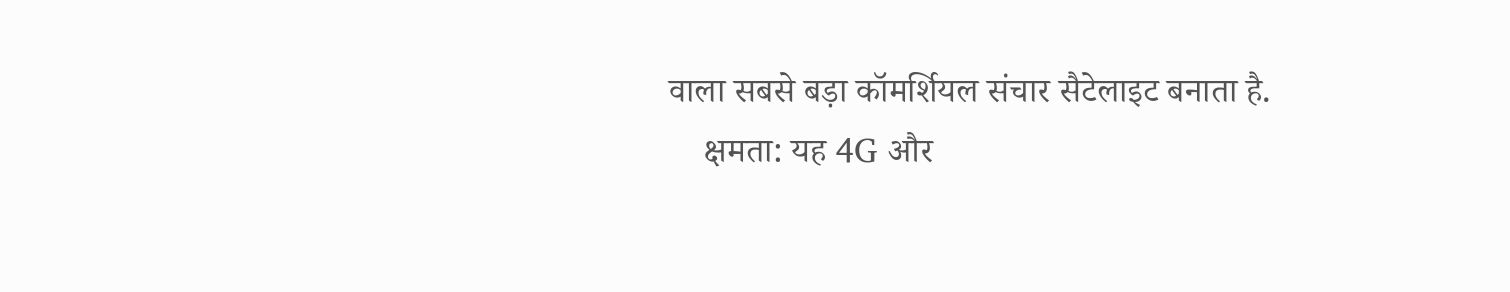वाला सबसे बड़ा कॉमर्शियल संचार सैटेलाइट बनाता है.
    क्षमता: यह 4G और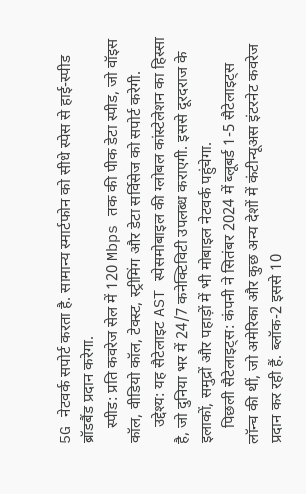5G नेटवर्क सपोर्ट करता है. सामान्य स्मार्टफोन को सीधे स्पेस से हाई-स्पीड ब्रॉडबैंड प्रदान करेगा.
    स्पीड: प्रति कवरेज सेल में 120 Mbps तक की पीक डेटा स्पीड, जो वॉइस कॉल, वीडियो कॉल, टेक्स्ट, स्ट्रीमिंग और डेटा सर्विसेज को सपोर्ट करेगी.
    उद्देश्य: यह सैटेलाइट AST स्पेसमोबाइल की ग्लोबल कांस्टेलेशन का हिस्सा है, जो दुनिया भर में 24/7 कनेक्टिविटी उपलब्ध कराएगी. इससे दूरदराज के इलाकों, समुद्रों और पहाड़ों में भी मोबाइल नेटवर्क पहुंचेगा.
    पिछली सैटेलाइट्स: कंपनी ने सितंबर 2024 में ब्लूबर्ड 1-5 सैटेलाइट्स लॉन्च की थीं, जो अमेरिका और कुछ अन्य देशों में कंटीन्यूअस इंटरनेट कवरेज प्रदान कर रही हैं. ब्लॉक-2 इससे 10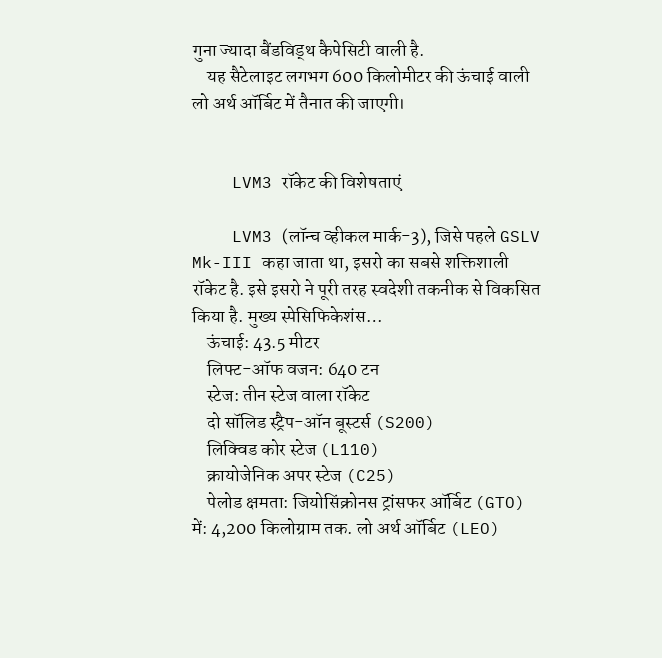गुना ज्यादा बैंडविड्थ कैपेसिटी वाली है.
    यह सैटेलाइट लगभग 600 किलोमीटर की ऊंचाई वाली लो अर्थ ऑर्बिट में तैनात की जाएगी।


    LVM3 रॉकेट की विशेषताएं

    LVM3 (लॉन्च व्हीकल मार्क-3), जिसे पहले GSLV Mk-III कहा जाता था, इसरो का सबसे शक्तिशाली रॉकेट है. इसे इसरो ने पूरी तरह स्वदेशी तकनीक से विकसित किया है. मुख्य स्पेसिफिकेशंस…
    ऊंचाई: 43.5 मीटर
    लिफ्ट-ऑफ वजन: 640 टन
    स्टेज: तीन स्टेज वाला रॉकेट
    दो सॉलिड स्ट्रैप-ऑन बूस्टर्स (S200)
    लिक्विड कोर स्टेज (L110)
    क्रायोजेनिक अपर स्टेज (C25)
    पेलोड क्षमता: जियोसिंक्रोनस ट्रांसफर ऑर्बिट (GTO) में: 4,200 किलोग्राम तक. लो अर्थ ऑर्बिट (LEO)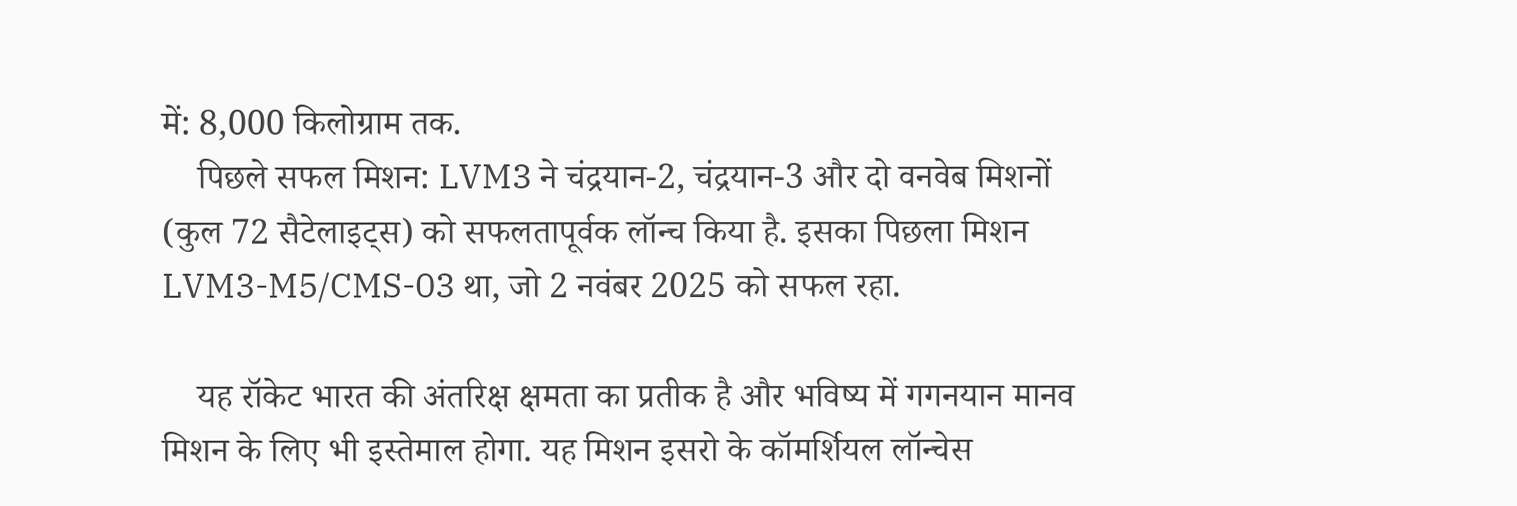में: 8,000 किलोग्राम तक.
    पिछले सफल मिशन: LVM3 ने चंद्रयान-2, चंद्रयान-3 और दो वनवेब मिशनों (कुल 72 सैटेलाइट्स) को सफलतापूर्वक लॉन्च किया है. इसका पिछला मिशन LVM3-M5/CMS-03 था, जो 2 नवंबर 2025 को सफल रहा.

    यह रॉकेट भारत की अंतरिक्ष क्षमता का प्रतीक है और भविष्य में गगनयान मानव मिशन के लिए भी इस्तेमाल होगा. यह मिशन इसरो के कॉमर्शियल लॉन्चेस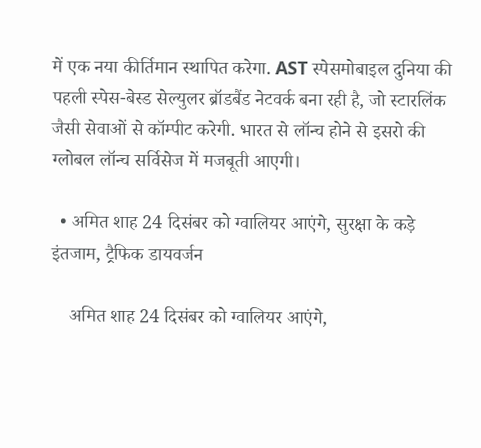में एक नया कीर्तिमान स्थापित करेगा. AST स्पेसमोबाइल दुनिया की पहली स्पेस-बेस्ड सेल्युलर ब्रॉडबैंड नेटवर्क बना रही है, जो स्टारलिंक जैसी सेवाओं से कॉम्पीट करेगी. भारत से लॉन्च होने से इसरो की ग्लोबल लॉन्च सर्विसेज में मजबूती आएगी।

  • अमित शाह 24 दिसंबर को ग्वालियर आएंगे, सुरक्षा के कड़े इंतजाम, ट्रैफिक डायवर्जन

    अमित शाह 24 दिसंबर को ग्वालियर आएंगे,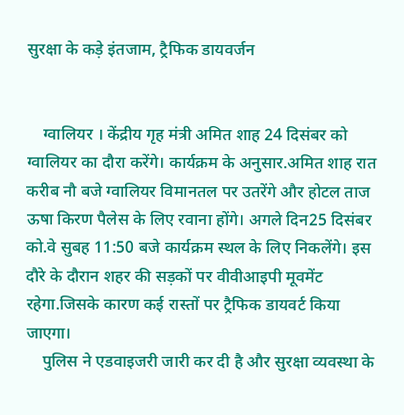सुरक्षा के कड़े इंतजाम, ट्रैफिक डायवर्जन


    ग्वालियर । केंद्रीय गृह मंत्री अमित शाह 24 दिसंबर को ग्वालियर का दौरा करेंगे। कार्यक्रम के अनुसार.अमित शाह रात करीब नौ बजे ग्वालियर विमानतल पर उतरेंगे और होटल ताज ऊषा किरण पैलेस के लिए रवाना होंगे। अगले दिन25 दिसंबर को.वे सुबह 11:50 बजे कार्यक्रम स्थल के लिए निकलेंगे। इस दौरे के दौरान शहर की सड़कों पर वीवीआइपी मूवमेंट रहेगा.जिसके कारण कई रास्तों पर ट्रैफिक डायवर्ट किया जाएगा।
    पुलिस ने एडवाइजरी जारी कर दी है और सुरक्षा व्यवस्था के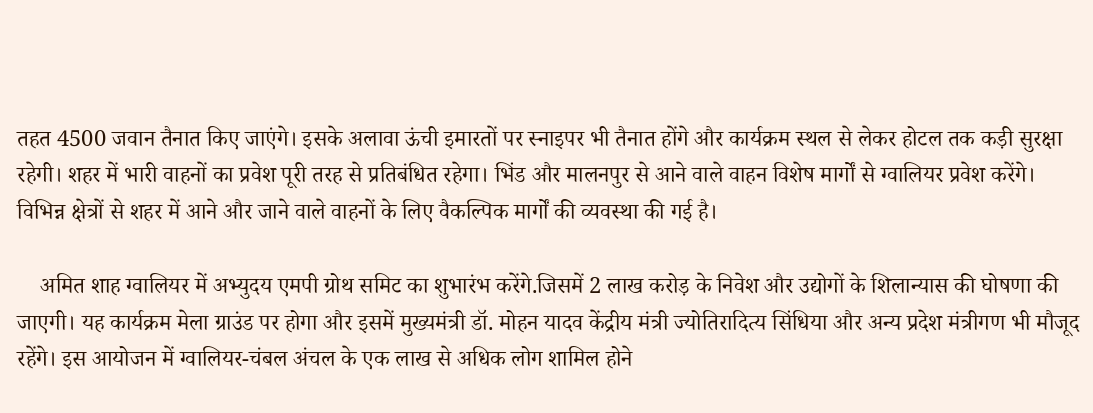तहत 4500 जवान तैनात किए जाएंगे। इसके अलावा ऊंची इमारतों पर स्नाइपर भी तैनात होंगे और कार्यक्रम स्थल से लेकर होटल तक कड़ी सुरक्षा रहेगी। शहर में भारी वाहनों का प्रवेश पूरी तरह से प्रतिबंधित रहेगा। भिंड और मालनपुर से आने वाले वाहन विशेष मार्गों से ग्वालियर प्रवेश करेंगे। विभिन्न क्षेत्रों से शहर में आने और जाने वाले वाहनों के लिए वैकल्पिक मार्गों की व्यवस्था की गई है।

    अमित शाह ग्वालियर में अभ्युदय एमपी ग्रोथ समिट का शुभारंभ करेंगे.जिसमें 2 लाख करोड़ के निवेश और उद्योगों के शिलान्यास की घोषणा की जाएगी। यह कार्यक्रम मेला ग्राउंड पर होगा और इसमें मुख्यमंत्री डॉ. मोहन यादव केंद्रीय मंत्री ज्योतिरादित्य सिंधिया और अन्य प्रदेश मंत्रीगण भी मौजूद रहेंगे। इस आयोजन में ग्वालियर-चंबल अंचल के एक लाख से अधिक लोग शामिल होने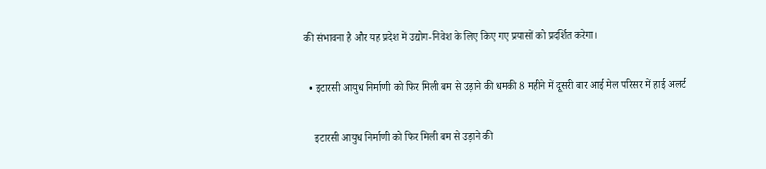की संभावना है और यह प्रदेश में उद्योग-निवेश के लिए किए गए प्रयासों को प्रदर्शित करेगा।

  • इटारसी आयुध निर्माणी को फिर मिली बम से उड़ाने की धमकी 8 महीने में दूसरी बार आई मेल परिसर में हाई अलर्ट

    इटारसी आयुध निर्माणी को फिर मिली बम से उड़ाने की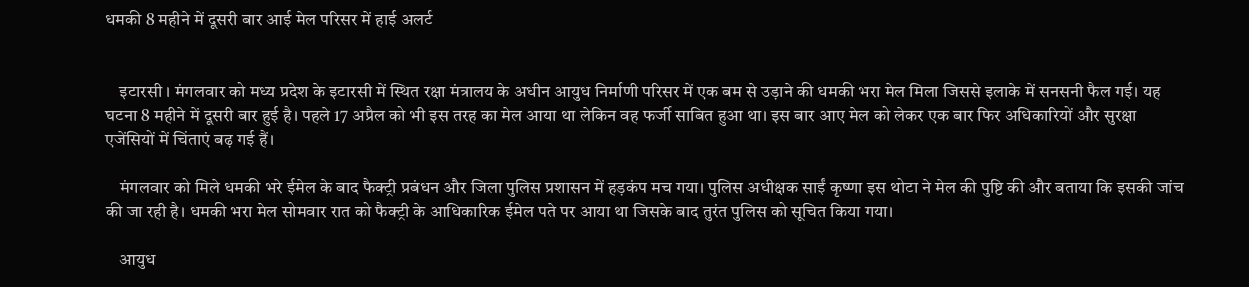धमकी 8 महीने में दूसरी बार आई मेल परिसर में हाई अलर्ट


    इटारसी । मंगलवार को मध्य प्रदेश के इटारसी में स्थित रक्षा मंत्रालय के अधीन आयुध निर्माणी परिसर में एक बम से उड़ाने की धमकी भरा मेल मिला जिससे इलाके में सनसनी फैल गई। यह घटना 8 महीने में दूसरी बार हुई है। पहले 17 अप्रैल को भी इस तरह का मेल आया था लेकिन वह फर्जी साबित हुआ था। इस बार आए मेल को लेकर एक बार फिर अधिकारियों और सुरक्षा एजेंसियों में चिंताएं बढ़ गई हैं।

    मंगलवार को मिले धमकी भरे ईमेल के बाद फैक्ट्री प्रबंधन और जिला पुलिस प्रशासन में हड़कंप मच गया। पुलिस अधीक्षक साईं कृष्णा इस थोटा ने मेल की पुष्टि की और बताया कि इसकी जांच की जा रही है। धमकी भरा मेल सोमवार रात को फैक्ट्री के आधिकारिक ईमेल पते पर आया था जिसके बाद तुरंत पुलिस को सूचित किया गया।

    आयुध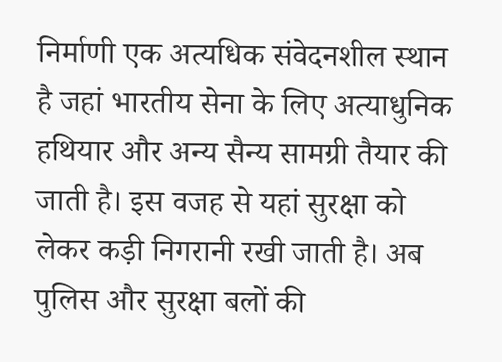निर्माणी एक अत्यधिक संवेदनशील स्थान है जहां भारतीय सेना के लिए अत्याधुनिक हथियार और अन्य सैन्य सामग्री तैयार की जाती है। इस वजह से यहां सुरक्षा को लेकर कड़ी निगरानी रखी जाती है। अब पुलिस और सुरक्षा बलों की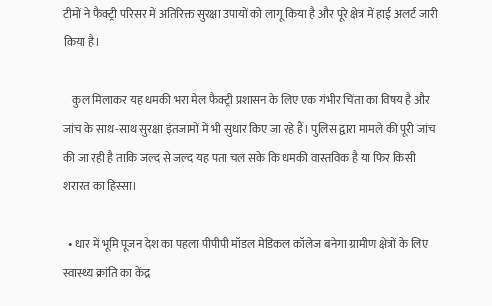टीमों ने फैक्ट्री परिसर में अतिरिक्त सुरक्षा उपायों को लागू किया है और पूरे क्षेत्र में हाई अलर्ट जारी किया है।

    कुल मिलाकर यह धमकी भरा मेल फैक्ट्री प्रशासन के लिए एक गंभीर चिंता का विषय है और जांच के साथ-साथ सुरक्षा इंतजामों में भी सुधार किए जा रहे हैं। पुलिस द्वारा मामले की पूरी जांच की जा रही है ताकि जल्द से जल्द यह पता चल सके कि धमकी वास्तविक है या फिर किसी शरारत का हिस्सा।

  • धार में भूमि पूजन देश का पहला पीपीपी मॉडल मेडिकल कॉलेज बनेगा ग्रामीण क्षेत्रों के लिए स्वास्थ्य क्रांति का केंद्र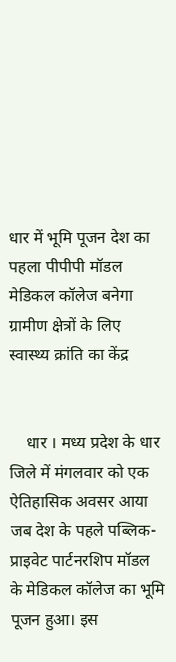धार में भूमि पूजन देश का पहला पीपीपी मॉडल मेडिकल कॉलेज बनेगा ग्रामीण क्षेत्रों के लिए स्वास्थ्य क्रांति का केंद्र


    धार । मध्य प्रदेश के धार जिले में मंगलवार को एक ऐतिहासिक अवसर आया जब देश के पहले पब्लिक-प्राइवेट पार्टनरशिप मॉडल के मेडिकल कॉलेज का भूमि पूजन हुआ। इस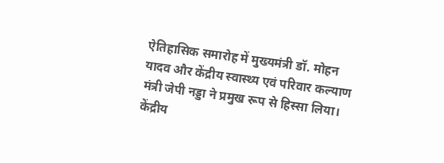ऐतिहासिक समारोह में मुख्यमंत्री डॉ. मोहन यादव और केंद्रीय स्वास्थ्य एवं परिवार कल्याण मंत्री जेपी नड्डा ने प्रमुख रूप से हिस्सा लिया। केंद्रीय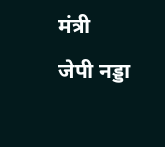मंत्री जेपी नड्डा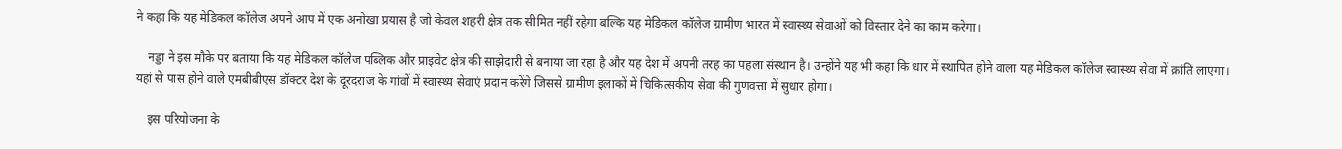ने कहा कि यह मेडिकल कॉलेज अपने आप में एक अनोखा प्रयास है जो केवल शहरी क्षेत्र तक सीमित नहीं रहेगा बल्कि यह मेडिकल कॉलेज ग्रामीण भारत में स्वास्थ्य सेवाओं को विस्तार देने का काम करेगा।

    नड्डा ने इस मौके पर बताया कि यह मेडिकल कॉलेज पब्लिक और प्राइवेट क्षेत्र की साझेदारी से बनाया जा रहा है और यह देश में अपनी तरह का पहला संस्थान है। उन्होंने यह भी कहा कि धार में स्थापित होने वाला यह मेडिकल कॉलेज स्वास्थ्य सेवा में क्रांति लाएगा। यहां से पास होने वाले एमबीबीएस डॉक्टर देश के दूरदराज के गांवों में स्वास्थ्य सेवाएं प्रदान करेंगे जिससे ग्रामीण इलाकों में चिकित्सकीय सेवा की गुणवत्ता में सुधार होगा।

    इस परियोजना के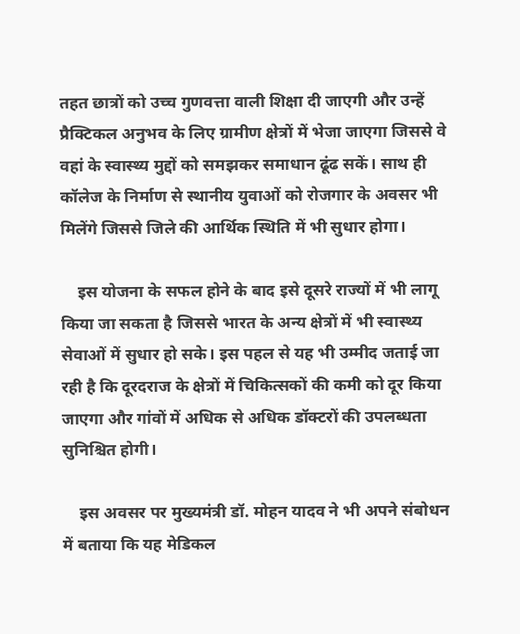तहत छात्रों को उच्च गुणवत्ता वाली शिक्षा दी जाएगी और उन्हें प्रैक्टिकल अनुभव के लिए ग्रामीण क्षेत्रों में भेजा जाएगा जिससे वे वहां के स्वास्थ्य मुद्दों को समझकर समाधान ढूंढ सकें। साथ ही कॉलेज के निर्माण से स्थानीय युवाओं को रोजगार के अवसर भी मिलेंगे जिससे जिले की आर्थिक स्थिति में भी सुधार होगा।

    इस योजना के सफल होने के बाद इसे दूसरे राज्यों में भी लागू किया जा सकता है जिससे भारत के अन्य क्षेत्रों में भी स्वास्थ्य सेवाओं में सुधार हो सके। इस पहल से यह भी उम्मीद जताई जा रही है कि दूरदराज के क्षेत्रों में चिकित्सकों की कमी को दूर किया जाएगा और गांवों में अधिक से अधिक डॉक्टरों की उपलब्धता सुनिश्चित होगी।

    इस अवसर पर मुख्यमंत्री डॉ. मोहन यादव ने भी अपने संबोधन में बताया कि यह मेडिकल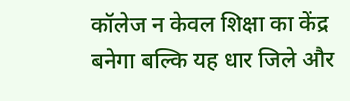कॉलेज न केवल शिक्षा का केंद्र बनेगा बल्कि यह धार जिले और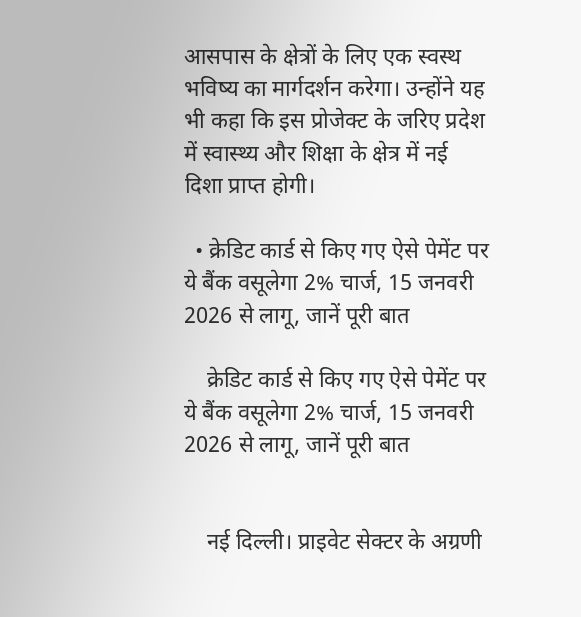आसपास के क्षेत्रों के लिए एक स्वस्थ भविष्य का मार्गदर्शन करेगा। उन्होंने यह भी कहा कि इस प्रोजेक्ट के जरिए प्रदेश में स्वास्थ्य और शिक्षा के क्षेत्र में नई दिशा प्राप्त होगी।

  • क्रेडिट कार्ड से किए गए ऐसे पेमेंट पर ये बैंक वसूलेगा 2% चार्ज, 15 जनवरी 2026 से लागू, जानें पूरी बात

    क्रेडिट कार्ड से किए गए ऐसे पेमेंट पर ये बैंक वसूलेगा 2% चार्ज, 15 जनवरी 2026 से लागू, जानें पूरी बात


    नई दिल्‍ली। प्राइवेट सेक्टर के अग्रणी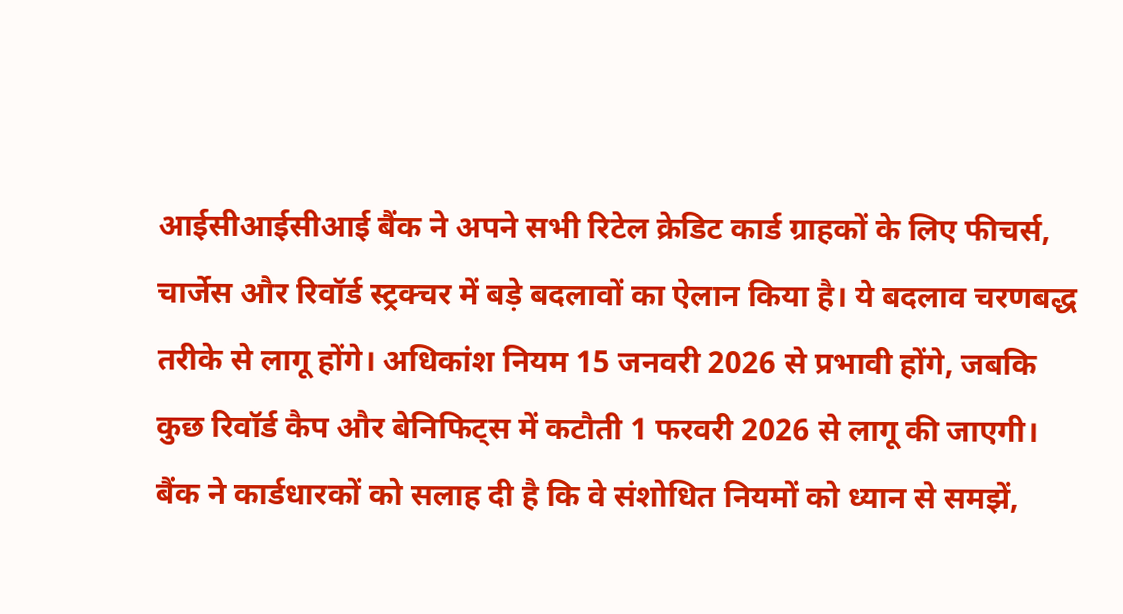आईसीआईसीआई बैंक ने अपने सभी रिटेल क्रेडिट कार्ड ग्राहकों के लिए फीचर्स, चार्जेस और रिवॉर्ड स्ट्रक्चर में बड़े बदलावों का ऐलान किया है। ये बदलाव चरणबद्ध तरीके से लागू होंगे। अधिकांश नियम 15 जनवरी 2026 से प्रभावी होंगे, जबकि कुछ रिवॉर्ड कैप और बेनिफिट्स में कटौती 1 फरवरी 2026 से लागू की जाएगी। बैंक ने कार्डधारकों को सलाह दी है कि वे संशोधित नियमों को ध्यान से समझें,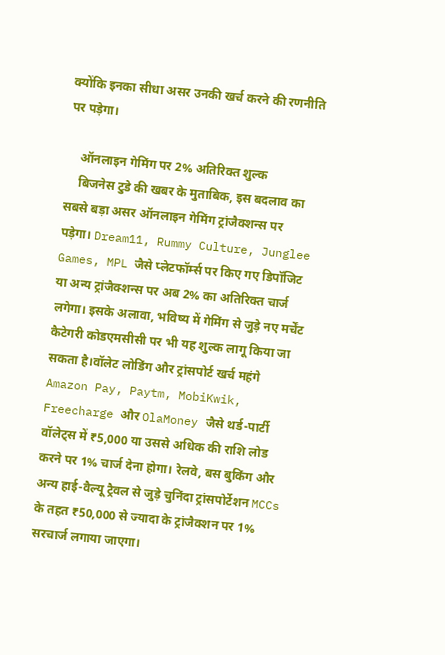क्योंकि इनका सीधा असर उनकी खर्च करने की रणनीति पर पड़ेगा।

    ऑनलाइन गेमिंग पर 2% अतिरिक्त शुल्क
    बिजनेस टुडे की खबर के मुताबिक, इस बदलाव का सबसे बड़ा असर ऑनलाइन गेमिंग ट्रांजैक्शन्स पर पड़ेगा। Dream11, Rummy Culture, Junglee Games, MPL जैसे प्लेटफॉर्म्स पर किए गए डिपॉजिट या अन्य ट्रांजैक्शन्स पर अब 2% का अतिरिक्त चार्ज लगेगा। इसके अलावा, भविष्य में गेमिंग से जुड़े नए मर्चेंट कैटेगरी कोडएमसीसी पर भी यह शुल्क लागू किया जा सकता है।वॉलेट लोडिंग और ट्रांसपोर्ट खर्च महंगे Amazon Pay, Paytm, MobiKwik, Freecharge और OlaMoney जैसे थर्ड-पार्टी वॉलेट्स में ₹5,000 या उससे अधिक की राशि लोड करने पर 1% चार्ज देना होगा। रेलवे, बस बुकिंग और अन्य हाई-वैल्यू ट्रैवल से जुड़े चुनिंदा ट्रांसपोर्टेशन MCCs के तहत ₹50,000 से ज्यादा के ट्रांजैक्शन पर 1% सरचार्ज लगाया जाएगा।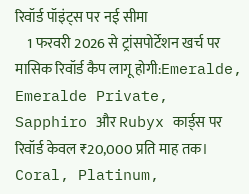रिवॉर्ड पॉइंट्स पर नई सीमा
    1 फरवरी 2026 से ट्रांसपोर्टेशन खर्च पर मासिक रिवॉर्ड कैप लागू होगी:Emeralde, Emeralde Private, Sapphiro और Rubyx कार्ड्स पर रिवॉर्ड केवल ₹20,000 प्रति माह तक। Coral, Platinum,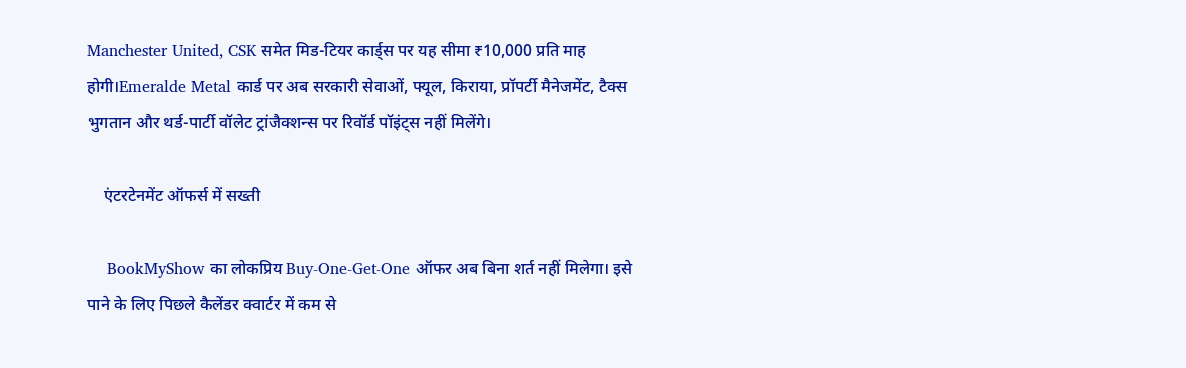Manchester United, CSK समेत मिड-टियर कार्ड्स पर यह सीमा ₹10,000 प्रति माह होगी।Emeralde Metal कार्ड पर अब सरकारी सेवाओं, फ्यूल, किराया, प्रॉपर्टी मैनेजमेंट, टैक्स भुगतान और थर्ड-पार्टी वॉलेट ट्रांजैक्शन्स पर रिवॉर्ड पॉइंट्स नहीं मिलेंगे।

    एंटरटेनमेंट ऑफर्स में सख्ती

    BookMyShow का लोकप्रिय Buy-One-Get-One ऑफर अब बिना शर्त नहीं मिलेगा। इसे पाने के लिए पिछले कैलेंडर क्वार्टर में कम से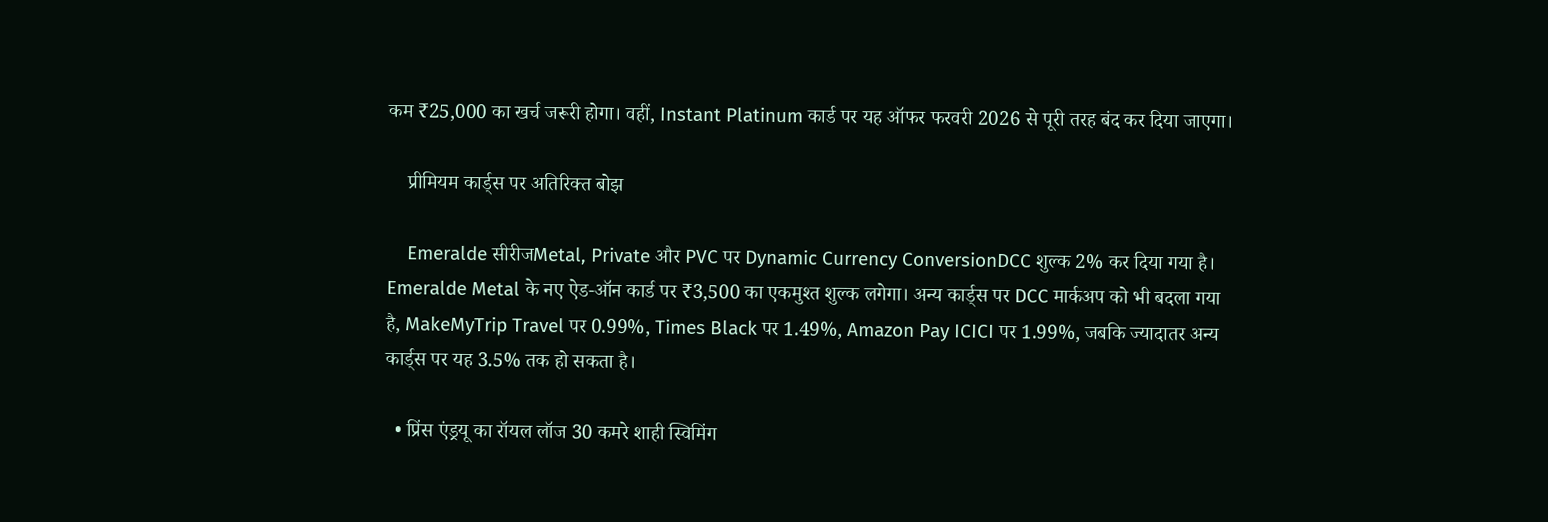कम ₹25,000 का खर्च जरूरी होगा। वहीं, Instant Platinum कार्ड पर यह ऑफर फरवरी 2026 से पूरी तरह बंद कर दिया जाएगा।

    प्रीमियम कार्ड्स पर अतिरिक्त बोझ

    Emeralde सीरीजMetal, Private और PVC पर Dynamic Currency ConversionDCC शुल्क 2% कर दिया गया है। Emeralde Metal के नए ऐड-ऑन कार्ड पर ₹3,500 का एकमुश्त शुल्क लगेगा। अन्य कार्ड्स पर DCC मार्कअप को भी बदला गया है, MakeMyTrip Travel पर 0.99%, Times Black पर 1.49%, Amazon Pay ICICI पर 1.99%, जबकि ज्यादातर अन्य कार्ड्स पर यह 3.5% तक हो सकता है।

  • प्रिंस एंड्रयू का रॉयल लॉज 30 कमरे शाही स्विमिंग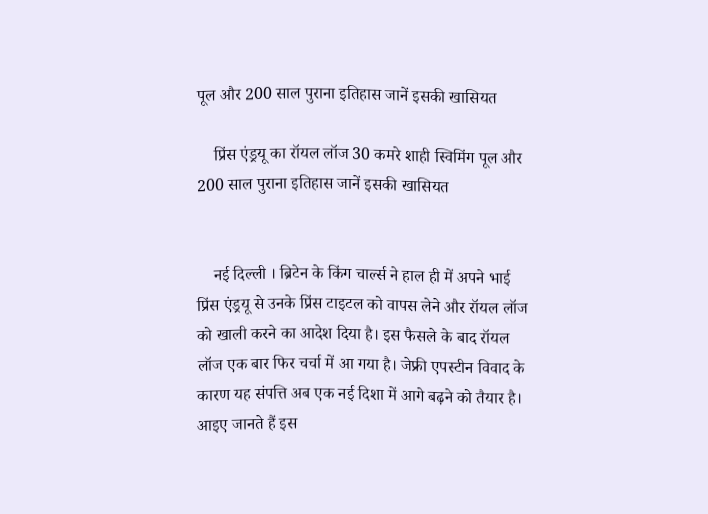पूल और 200 साल पुराना इतिहास जानें इसकी खासियत

    प्रिंस एंड्रयू का रॉयल लॉज 30 कमरे शाही स्विमिंग पूल और 200 साल पुराना इतिहास जानें इसकी खासियत


    नई दिल्ली । ब्रिटेन के किंग चार्ल्स ने हाल ही में अपने भाई प्रिंस एंड्रयू से उनके प्रिंस टाइटल को वापस लेने और रॉयल लॉज को खाली करने का आदेश दिया है। इस फैसले के बाद रॉयल लॉज एक बार फिर चर्चा में आ गया है। जेफ्री एपस्टीन विवाद के कारण यह संपत्ति अब एक नई दिशा में आगे बढ़ने को तैयार है। आइए जानते हैं इस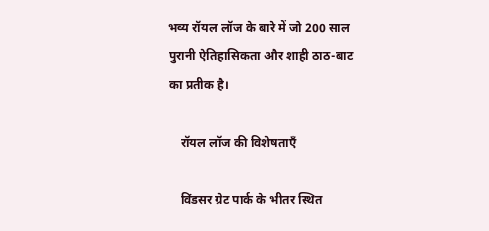भव्य रॉयल लॉज के बारे में जो 200 साल पुरानी ऐतिहासिकता और शाही ठाठ-बाट का प्रतीक है।

    रॉयल लॉज की विशेषताएँ

    विंडसर ग्रेट पार्क के भीतर स्थित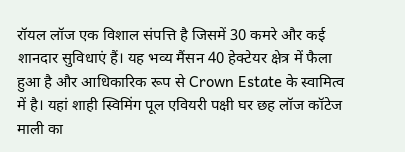रॉयल लॉज एक विशाल संपत्ति है जिसमें 30 कमरे और कई शानदार सुविधाएं हैं। यह भव्य मैंसन 40 हेक्टेयर क्षेत्र में फैला हुआ है और आधिकारिक रूप से Crown Estate के स्वामित्व में है। यहां शाही स्विमिंग पूल एवियरी पक्षी घर छह लॉज कॉटेज माली का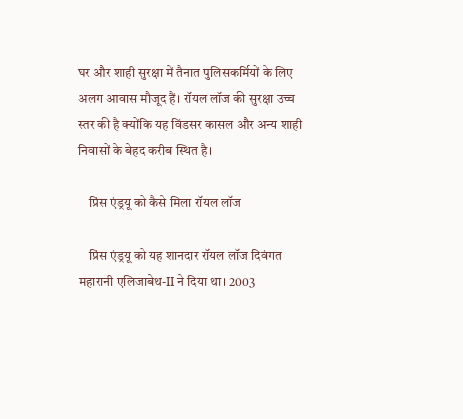घर और शाही सुरक्षा में तैनात पुलिसकर्मियों के लिए अलग आवास मौजूद हैं। रॉयल लॉज की सुरक्षा उच्च स्तर की है क्योंकि यह विंडसर कासल और अन्य शाही निवासों के बेहद करीब स्थित है।

    प्रिंस एंड्रयू को कैसे मिला रॉयल लॉज

    प्रिंस एंड्रयू को यह शानदार रॉयल लॉज दिवंगत महारानी एलिजाबेथ-II ने दिया था। 2003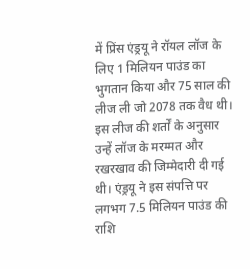में प्रिंस एंड्रयू ने रॉयल लॉज के लिए 1 मिलियन पाउंड का भुगतान किया और 75 साल की लीज ली जो 2078 तक वैध थी। इस लीज की शर्तों के अनुसार उन्हें लॉज के मरम्मत और रखरखाव की जिम्मेदारी दी गई थी। एंड्रयू ने इस संपत्ति पर लगभग 7.5 मिलियन पाउंड की राशि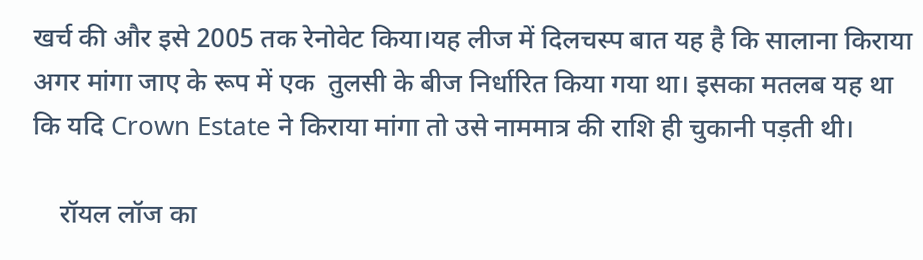खर्च की और इसे 2005 तक रेनोवेट किया।यह लीज में दिलचस्प बात यह है कि सालाना किराया अगर मांगा जाए के रूप में एक  तुलसी के बीज निर्धारित किया गया था। इसका मतलब यह था कि यदि Crown Estate ने किराया मांगा तो उसे नाममात्र की राशि ही चुकानी पड़ती थी।

    रॉयल लॉज का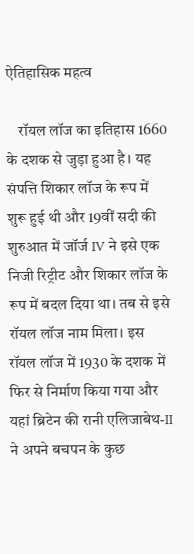ऐतिहासिक महत्व

    रॉयल लॉज का इतिहास 1660 के दशक से जुड़ा हुआ है। यह संपत्ति शिकार लॉज के रूप में शुरू हुई थी और 19वीं सदी की शुरुआत में जॉर्ज IV ने इसे एक निजी रिट्रीट और शिकार लॉज के रूप में बदल दिया था। तब से इसे रॉयल लॉज नाम मिला। इस रॉयल लॉज में 1930 के दशक में फिर से निर्माण किया गया और यहां ब्रिटेन की रानी एलिजाबेथ-II ने अपने बचपन के कुछ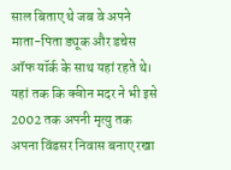साल बिताए थे जब वे अपने माता-पिता ड्यूक और डचेस ऑफ यॉर्क के साथ यहां रहते थे। यहां तक कि क्वीन मदर ने भी इसे 2002 तक अपनी मृत्यु तक अपना विंडसर निवास बनाए रखा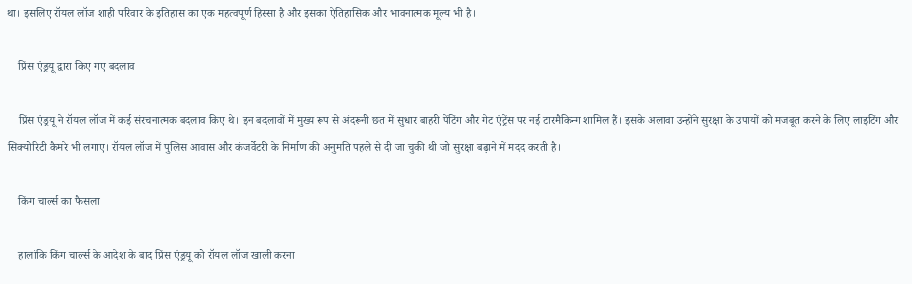था। इसलिए रॉयल लॉज शाही परिवार के इतिहास का एक महत्वपूर्ण हिस्सा है और इसका ऐतिहासिक और भावनात्मक मूल्य भी है।

    प्रिंस एंड्रयू द्वारा किए गए बदलाव

    प्रिंस एंड्रयू ने रॉयल लॉज में कई संरचनात्मक बदलाव किए थे। इन बदलावों में मुख्य रूप से अंदरूनी छत में सुधार बाहरी पेंटिंग और गेट एंट्रेंस पर नई टारमैकिन्ग शामिल हैं। इसके अलावा उन्होंने सुरक्षा के उपायों को मजबूत करने के लिए लाइटिंग और सिक्योरिटी कैमरे भी लगाए। रॉयल लॉज में पुलिस आवास और कंजर्वेटरी के निर्माण की अनुमति पहले से दी जा चुकी थी जो सुरक्षा बढ़ाने में मदद करती है।

    किंग चार्ल्स का फैसला

    हालांकि किंग चार्ल्स के आदेश के बाद प्रिंस एंड्रयू को रॉयल लॉज खाली करना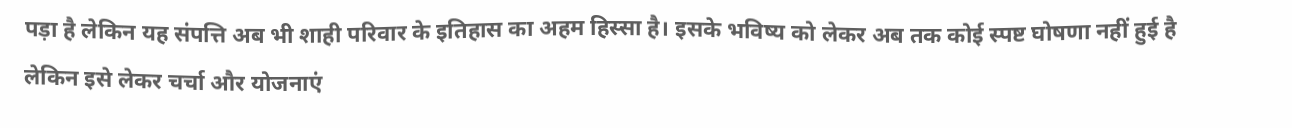पड़ा है लेकिन यह संपत्ति अब भी शाही परिवार के इतिहास का अहम हिस्सा है। इसके भविष्य को लेकर अब तक कोई स्पष्ट घोषणा नहीं हुई है लेकिन इसे लेकर चर्चा और योजनाएं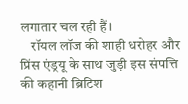लगातार चल रही हैं।
    रॉयल लॉज की शाही धरोहर और प्रिंस एंड्रयू के साथ जुड़ी इस संपत्ति की कहानी ब्रिटिश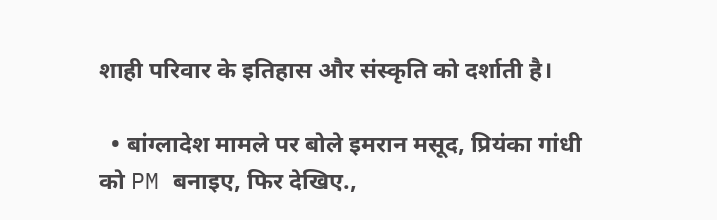शाही परिवार के इतिहास और संस्कृति को दर्शाती है।

  • बांग्लादेश मामले पर बोले इमरान मसूद, प्रियंका गांधी को PM बनाइए, फिर देखिए.,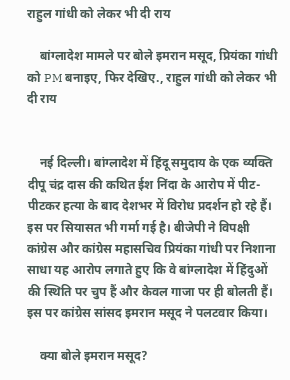राहुल गांधी को लेकर भी दी राय

    बांग्लादेश मामले पर बोले इमरान मसूद, प्रियंका गांधी को PM बनाइए, फिर देखिए., राहुल गांधी को लेकर भी दी राय


    नई दिल्‍ली। बांग्लादेश में हिंदू समुदाय के एक व्यक्ति दीपू चंद्र दास की कथित ईश निंदा के आरोप में पीट-पीटकर हत्या के बाद देशभर में विरोध प्रदर्शन हो रहे हैं। इस पर सियासत भी गर्मा गई है। बीजेपी ने विपक्षी कांग्रेस और कांग्रेस महासचिव प्रियंका गांधी पर निशाना साधा यह आरोप लगाते हुए कि वे बांग्लादेश में हिंदुओं की स्थिति पर चुप हैं और केवल गाजा पर ही बोलती हैं। इस पर कांग्रेस सांसद इमरान मसूद ने पलटवार किया।

    क्‍या बोले इमरान मसूद?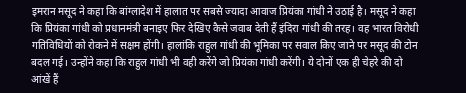इमरान मसूद ने कहा कि बांग्लादेश में हालात पर सबसे ज्यादा आवाज प्रियंका गांधी ने उठाई है। मसूद ने कहा कि प्रियंका गांधी को प्रधानमंत्री बनाइए फिर देखिए कैसे जवाब देती हैं इंदिरा गांधी की तरह। वह भारत विरोधी गतिविधियों को रोकने में सक्षम होंगी। हालांकि राहुल गांधी की भूमिका पर सवाल किए जाने पर मसूद की टोन बदल गई। उन्होंने कहा कि राहुल गांधी भी वही करेंगे जो प्रियंका गांधी करेंगी। ये दोनों एक ही चेहरे की दो आंखें हैं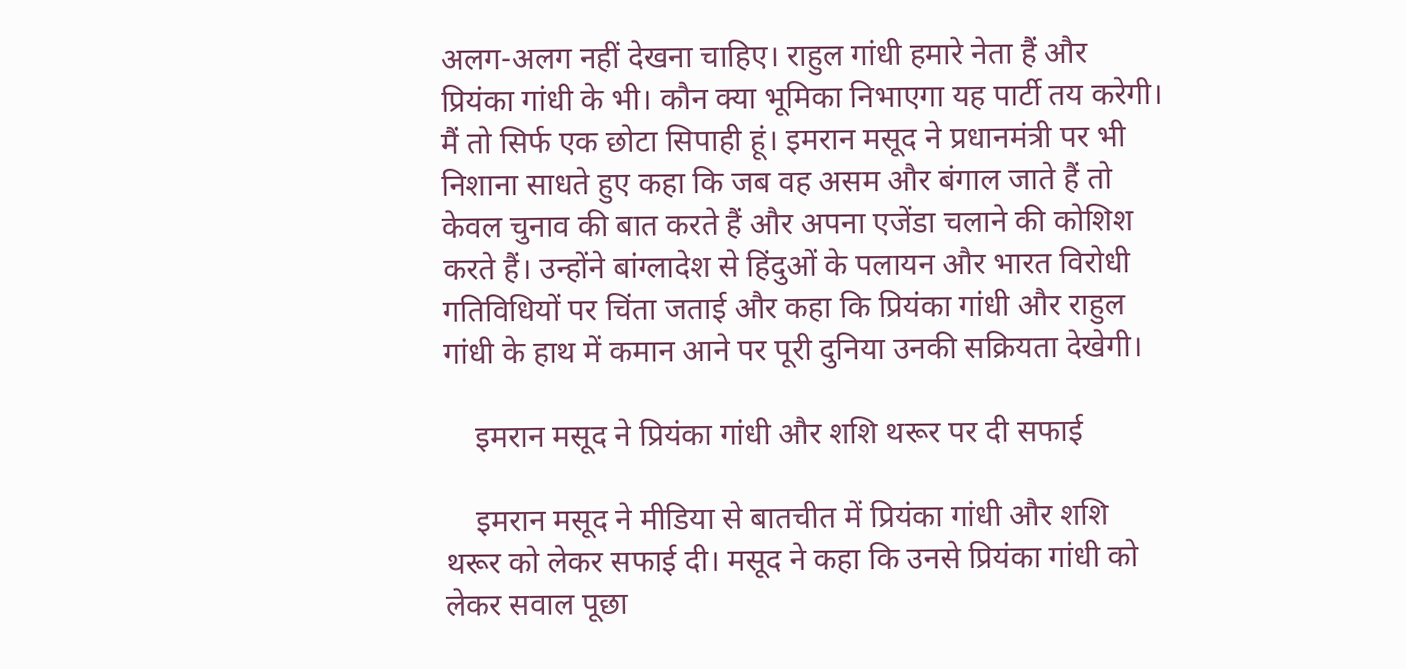अलग-अलग नहीं देखना चाहिए। राहुल गांधी हमारे नेता हैं और प्रियंका गांधी के भी। कौन क्या भूमिका निभाएगा यह पार्टी तय करेगी। मैं तो सिर्फ एक छोटा सिपाही हूं। इमरान मसूद ने प्रधानमंत्री पर भी निशाना साधते हुए कहा कि जब वह असम और बंगाल जाते हैं तो केवल चुनाव की बात करते हैं और अपना एजेंडा चलाने की कोशिश करते हैं। उन्होंने बांग्लादेश से हिंदुओं के पलायन और भारत विरोधी गतिविधियों पर चिंता जताई और कहा कि प्रियंका गांधी और राहुल गांधी के हाथ में कमान आने पर पूरी दुनिया उनकी सक्रियता देखेगी।

    इमरान मसूद ने प्रियंका गांधी और शशि थरूर पर दी सफाई

    इमरान मसूद ने मीडिया से बातचीत में प्रियंका गांधी और शशि थरूर को लेकर सफाई दी। मसूद ने कहा कि उनसे प्रियंका गांधी को लेकर सवाल पूछा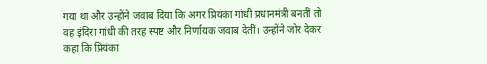गया था और उन्होंने जवाब दिया कि अगर प्रियंका गांधी प्रधानमंत्री बनतीं तो वह इंदिरा गांधी की तरह स्पष्ट और निर्णायक जवाब देतीं। उन्होंने जोर देकर कहा कि प्रियंका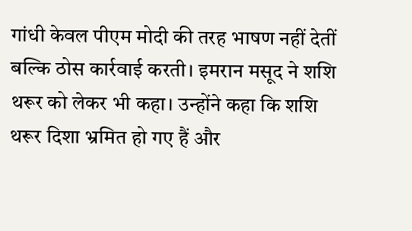गांधी केवल पीएम मोदी की तरह भाषण नहीं देतीं बल्कि ठोस कार्रवाई करती। इमरान मसूद ने शशि थरूर को लेकर भी कहा। उन्होंने कहा कि शशि थरूर दिशा भ्रमित हो गए हैं और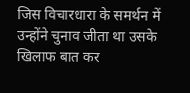जिस विचारधारा के समर्थन में उन्होंने चुनाव जीता था उसके खिलाफ बात कर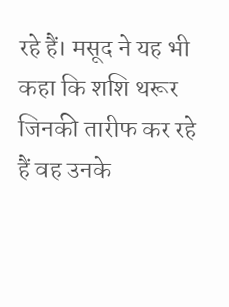रहे हैं। मसूद ने यह भी कहा कि शशि थरूर जिनकी तारीफ कर रहे हैं वह उनके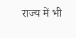राज्य में भी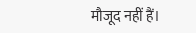मौजूद नहीं हैं।